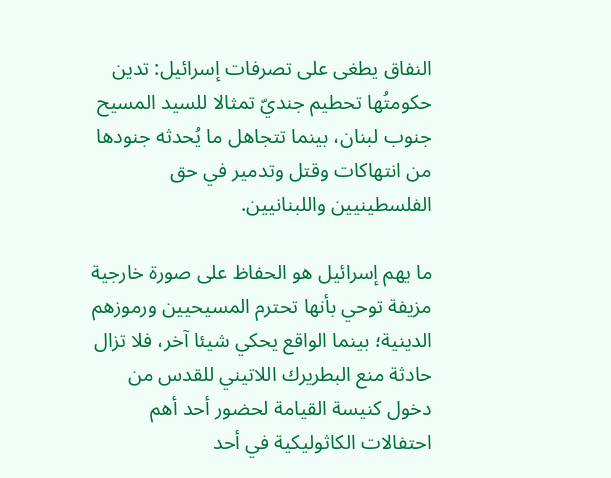النفاق يطغى على تصرفات إسرائيل: تدين حكومتُها تحطيم جنديّ تمثالا للسيد المسيح جنوب لبنان، بينما تتجاهل ما يُحدثه جنودها من انتهاكات وقتل وتدمير في حق الفلسطينيين واللبنانيين.

ما يهم إسرائيل هو الحفاظ على صورة خارجية مزيفة توحي بأنها تحترم المسيحيين ورموزهم الدينية؛ بينما الواقع يحكي شيئا آخر، فلا تزال حادثة منع البطريرك اللاتيني للقدس من دخول كنيسة القيامة لحضور أحد أهم احتفالات الكاثوليكية في أحد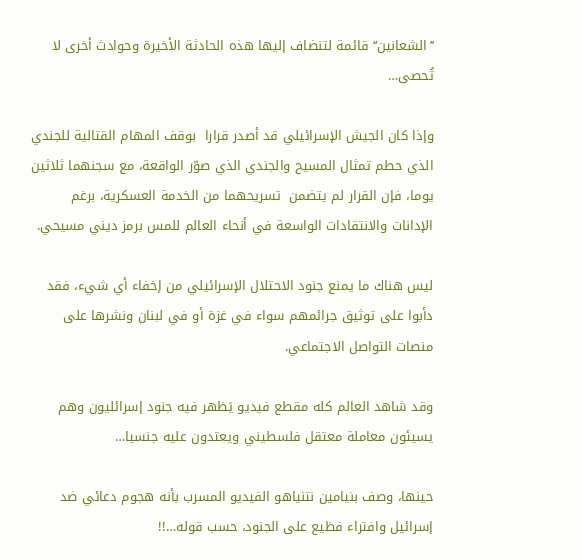’’الشعانين‘‘ قائمة لتنضاف إليها هذه الحادثة الأخيرة وحوادث أخرى لا  تُحصى…

وإذا كان الجيش الإسرائيلي قد أصدر قرارا  بوقف المهام القتالية للجندي الذي حطم تمثال المسيح والجندي الذي صوّر الواقعة، مع سجنهما ثلاثين يوما، فإن القرار لم يتضمن  تسريحهما من الخدمة العسكرية، برغم الإدانات والانتقادات الواسعة في أنحاء العالم للمس برمز ديني مسيحي.

ليس هناك ما يمنع جنود الاحتلال الإسرائيلي من إخفاء أي شيء، فقد دأبوا على توثيق جرائمهم سواء في غزة أو في لبنان ونشرها على منصات التواصل الاجتماعي.

وقد شاهد العالم كله مقطع فيديو يَظهر فيه جنود إسرائليون وهم يسيئون معاملة معتقل فلسطيني ويعتدون عليه جنسيا…

حينها، وصف بنيامين نتنياهو الفيديو المسرب بأنه هجوم دعائي ضد إسرائيل وافتراء فظيع على الجنود، حسب قوله…!!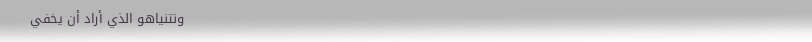ونتنياهو الذي أراد أن يخفي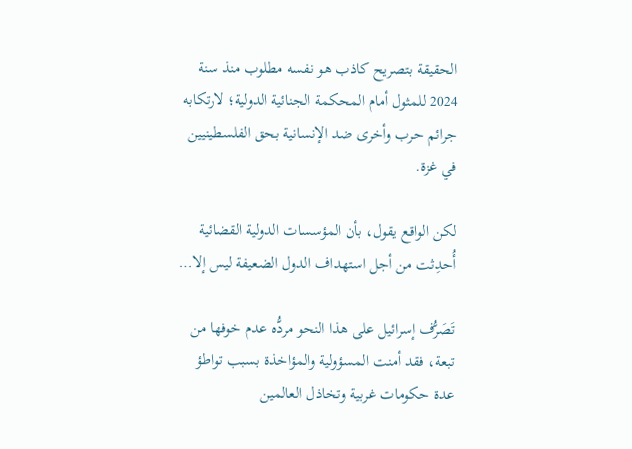الحقيقة بتصريح كاذب هو نفسه مطلوب منذ سنة 2024 للمثول أمام المحكمة الجنائية الدولية؛ لارتكابه جرائم حرب وأخرى ضد الإنسانية بحق الفلسطينيين في غزة.

لكن الواقع يقول، بأن المؤسسات الدولية القضائية أُحدِثت من أجل استهداف الدول الضعيفة ليس إلا…

تَصَرُّف إسرائيل على هذا النحو مردُّه عدم خوفها من تبعة، فقد أمنت المسؤولية والمؤاخذة بسبب تواطؤ عدة حكومات غربية وتخاذل العالمين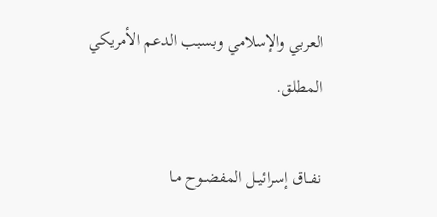العربي والإسلامي وبسبب الدعم الأمريكي المطلق.

نفــاق إسرائيــل المفضــوح مـا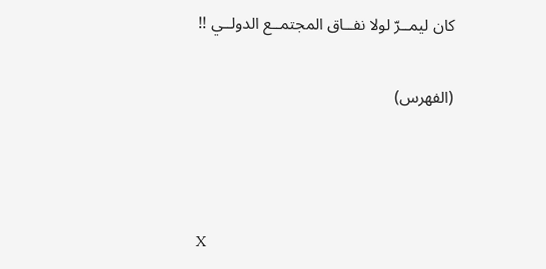كان ليمــرّ لولا نفــاق المجتمــع الدولــي !!

(الفهرس)



X